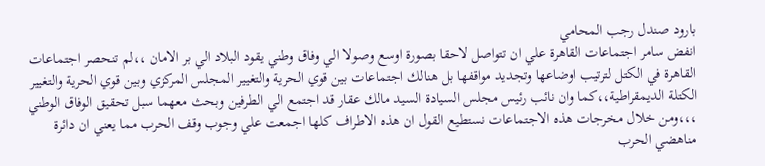بارود صندل رجب المحامي
انفض سامر اجتماعات القاهرة علي ان تتواصل لاحقا بصورة اوسع وصولا الي وفاق وطني يقود البلاد الي بر الامان ،،لم تنحصر اجتماعات القاهرة في الكتل لترتيب اوضاعها وتجديد مواقفها بل هنالك اجتماعات بين قوي الحرية والتغيير المجلس المركزي وبين قوي الحرية والتغيير الكتلة الديمقراطية،،كما وان نائب رئيس مجلس السيادة السيد مالك عقار قد اجتمع الي الطرفين وبحث معهما سبل تحقيق الوفاق الوطني ،،،ومن خلال مخرجات هذه الاجتماعات نستطيع القول ان هذه الاطراف كلها اجمعت علي وجوب وقف الحرب مما يعني ان دائرة مناهضي الحرب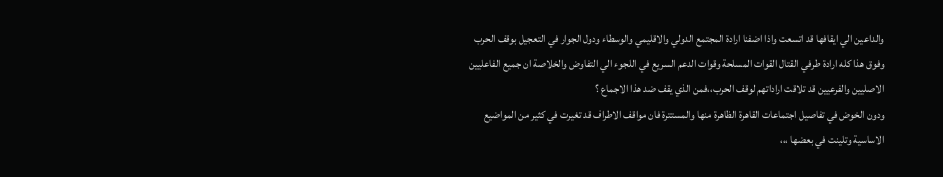والداعين الي ايقافها قد اتسعت واذا اضفنا ارادة المجتمع الدولي والاقليمي والوسطاء ودول الجوار في التعجيل بوقف الحرب وفوق هذا كله ارادة طرفي القتال القوات المسلحة وقوات الدعم السريع في اللجوء الي التفاوض والخلاصة ان جميع الفاعليين الاصليين والفرعيين قد تلاقت اراداتهم لوقف الحرب،،فمن الذي يقف ضد هذا الاجماع ؟
ودون الخوض في تفاصيل اجتماعات القاهرة الظاهرة منها والمستترة فان مواقف الاطراف قد تغيرت في كثير من المواضيع الاساسية وتلينت في بعضها ،،،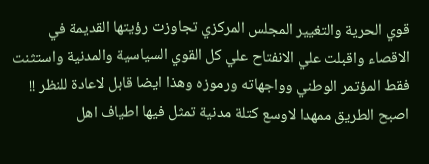قوي الحرية والتغيير المجلس المركزي تجاوزت رؤيتها القديمة في الاقصاء واقبلت علي الانفتاح علي كل القوي السياسية والمدنية واستثنت فقط المؤتمر الوطني وواجهاته ورموزه وهذا ايضا قابل لاعادة للنظر !! اصبح الطريق ممهدا لاوسع كتلة مدنية تمثل فيها اطياف اهل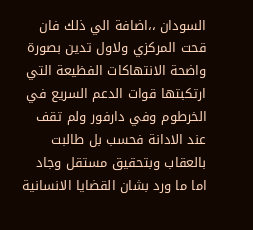السودان ،،اضافة الي ذلك فان قحت المركزي ولاول تدين بصورة واضحة الانتهاكات الفظيعة التي ارتكبتها قوات الدعم السريع في الخرطوم وفي دارفور ولم تقف عند الادانة فحسب بل طالبت بالعقاب وبتحقيق مستقل وجاد اما ما ورد بشان القضايا الانسانية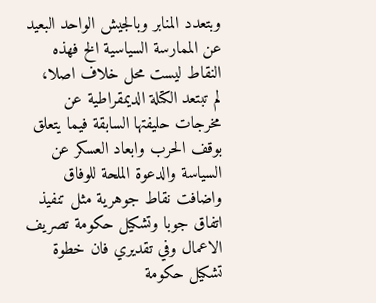وبتعدد المنابر وبالجيش الواحد البعيد عن الممارسة السياسية الخ فهذه النقاط ليست محل خلاف اصلا،
لم تبتعد الكتلة الديمقراطية عن مخرجات حليفتها السابقة فيما يتعلق بوقف الحرب وابعاد العسكر عن السياسة والدعوة الملحة للوفاق واضافت نقاط جوهرية مثل تنفيذ اتفاق جوبا وتشكيل حكومة تصريف الاعمال وفي تقديري فان خطوة تشكيل حكومة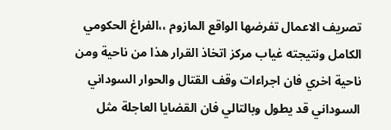تصريف الاعمال تفرضها الواقع المازوم ،،الفراغ الحكومي الكامل ونتيجته غياب مركز اتخاذ القرار هذا من ناحية ومن ناحية اخري فان اجراءات وقف القتال والحوار السوداني السوداني قد يطول وبالتالي فان القضايا العاجلة مثل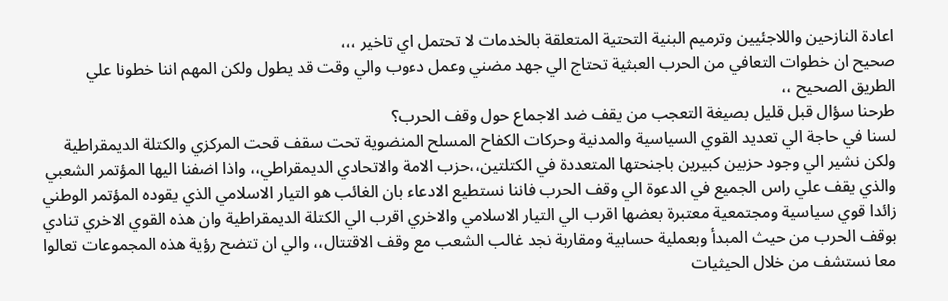اعادة النازحين واللاجئيين وترميم البنية التحتية المتعلقة بالخدمات لا تحتمل اي تاخير ،،،
صحيح ان خطوات التعافي من الحرب العبثية تحتاج الي جهد مضني وعمل دءوب والي وقت قد يطول ولكن المهم اننا خطونا علي الطريق الصحيح ،،
طرحنا سؤال قبل قليل بصيغة التعجب من يقف ضد الاجماع حول وقف الحرب؟
لسنا في حاجة الي تعديد القوي السياسية والمدنية وحركات الكفاح المسلح المنضوية تحت سقف قحت المركزي والكتلة الديمقراطية ولكن نشير الي وجود حزبين كبيرين باجنحتها المتعددة في الكتلتين،،حزب الامة والاتحادي الديمقراطي،، واذا اضفنا اليها المؤتمر الشعبي والذي يقف علي راس الجميع في الدعوة الي وقف الحرب فاننا نستطيع الادعاء بان الغائب هو التيار الاسلامي الذي يقوده المؤتمر الوطني زائدا قوي سياسية ومجتمعية معتبرة بعضها اقرب الي التيار الاسلامي والاخري اقرب الي الكتلة الديمقراطية وان هذه القوي الاخري تنادي بوقف الحرب من حيث المبدأ وبعملية حسابية ومقاربة نجد غالب الشعب مع وقف الاقتتال،، والي ان تتضح رؤية هذه المجموعات تعالوا معا نستشف من خلال الحيثيات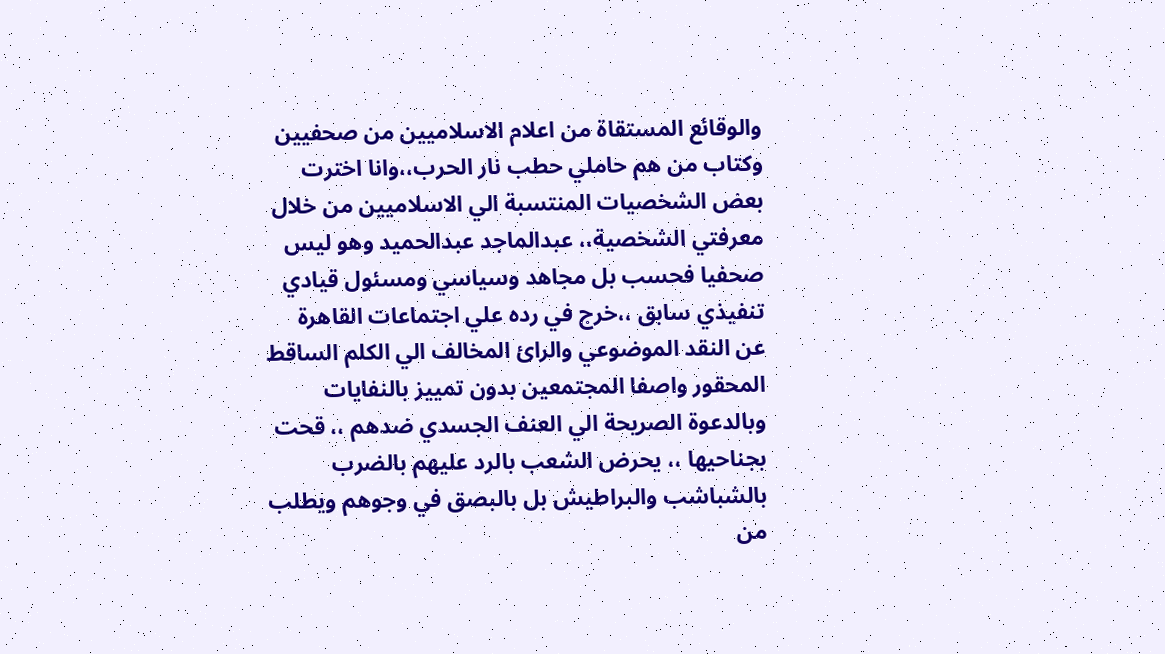والوقائع المستقاة من اعلام الاسلاميين من صحفيين وكتاب من هم حاملي حطب نار الحرب،،وانا اخترت بعض الشخصيات المنتسبة الي الاسلاميين من خلال معرفتي الشخصية،، عبدالماجد عبدالحميد وهو ليس صحفيا فحسب بل مجاهد وسياسي ومسئول قيادي تنفيذي سابق ،،خرج في رده علي اجتماعات القاهرة عن النقد الموضوعي والرائ المخالف الي الكلم الساقط المحقور واصفا المجتمعين بدون تمييز بالنفايات وبالدعوة الصريحة الي العنف الجسدي ضدهم ،، قحت بجناحيها ،، يحرض الشعب بالرد عليهم بالضرب بالشباشب والبراطيش بل بالبصق في وجوهم ويطلب من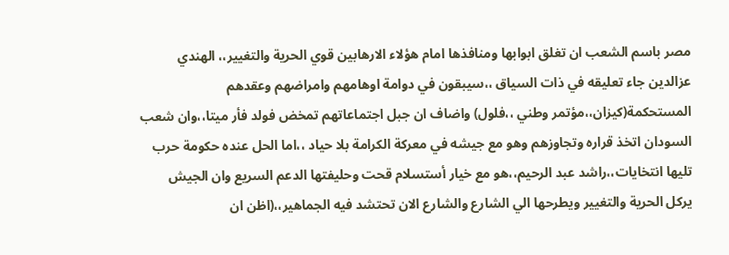مصر باسم الشعب ان تغلق ابوابها ومنافذها امام هؤلاء الارهابين قوي الحرية والتغيير،، الهندي عزالدين جاء تعليقه في ذات السياق ،،سيبقون في دوامة اوهامهم وامراضهم وعقدهم المستحكمة(كيزان،،مؤتمر وطني ،،فلول) واضاف ان جبل اجتماعاتهم تمخض فولد فأر ميتا،،وان شعب السودان اتخذ قراره وتجاوزهم وهو مع جيشه في معركة الكرامة بلا حياد ،،اما الحل عنده حكومة حرب تليها انتخايات،،راشد عبد الرحيم،،هو مع خيار أستسلام قحت وحليفتها الدعم السريع وان الجيش يركل الحرية والتغيير ويطرحها الي الشارع والشارع الان تحتشد فيه الجماهير،،(اظن ان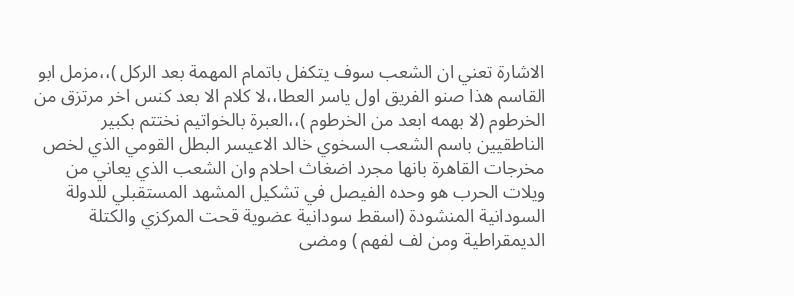الاشارة تعني ان الشعب سوف يتكفل باتمام المهمة بعد الركل )،،مزمل ابو القاسم هذا صنو الفريق اول ياسر العطا،،لا كلام الا بعد كنس اخر مرتزق من الخرطوم (لا بهمه ابعد من الخرطوم )،،العبرة بالخواتيم نختتم بكبير الناطقيين باسم الشعب السخوي خالد الاعيسر البطل القومي الذي لخص مخرجات القاهرة بانها مجرد اضغاث احلام وان الشعب الذي يعاني من ويلات الحرب هو وحده الفيصل في تشكيل المشهد المستقبلي للدولة السودانية المنشودة (اسقط سودانية عضوية قحت المركزي والكتلة الديمقراطية ومن لف لفهم ) ومضى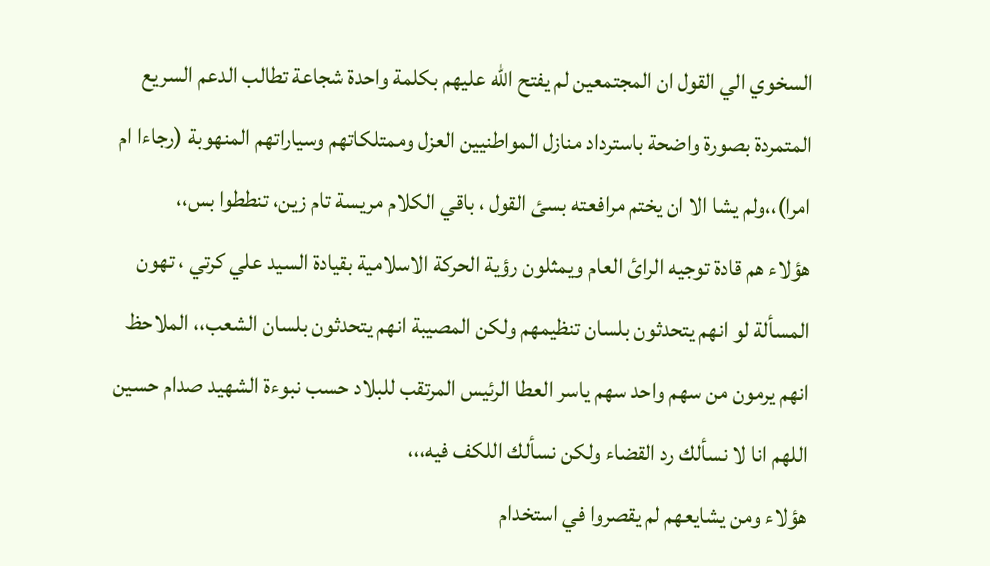السخوي الي القول ان المجتمعين لم يفتح الله عليهم بكلمة واحدة شجاعة تطالب الدعم السريع المتمردة بصورة واضحة باسترداد منازل المواطنيين العزل وممتلكاتهم وسياراتهم المنهوبة (رجاءا ام امرا)،،ولم يشا الا ان يختم مرافعته بسئ القول ، باقي الكلام مريسة تام زين، تنططوا بس،،
هؤلاء هم قادة توجيه الرائ العام ويمثلون رؤية الحركة الاسلامية بقيادة السيد علي كرتي ، تهون المسألة لو انهم يتحدثون بلسان تنظيمهم ولكن المصيبة انهم يتحدثون بلسان الشعب،، الملاحظ انهم يرمون من سهم واحد سهم ياسر العطا الرئيس المرتقب للبلاد حسب نبوءة الشهيد صدام حسين اللهم انا لا نسألك رد القضاء ولكن نسألك اللكف فيه،،،
هؤلاء ومن يشايعهم لم يقصروا في استخدام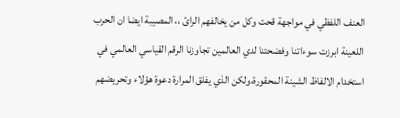العنف اللفظي في مواجهة قحت وكل من يخالفهم الرائ ،، المصيبة ايضا ان الحرب اللعينة ابرزت سوءاتنا وفضحتنا لدي العالمين تجاوزنا الرقم القياسي العالمي في استخدام الالفاظ الشينة المحقورة،ولكن الذي يفلق المرارة دعوة هؤلاء وتحريضهم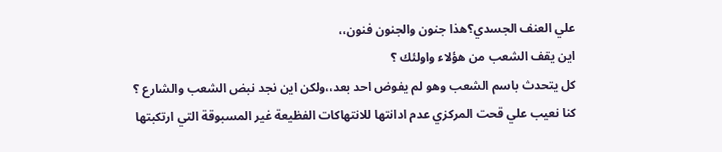علي العنف الجسدي؟هذا جنون والجنون فنون،،
اين يقف الشعب من هؤلاء واولئك ؟
كل يتحدث باسم الشعب وهو لم يفوض احد بعد،،ولكن اين نجد نبض الشعب والشارع ؟
كنا نعيب علي قحت المركزي عدم ادانتها للانتهاكات الفظيعة غير المسبوقة التي ارتكبتها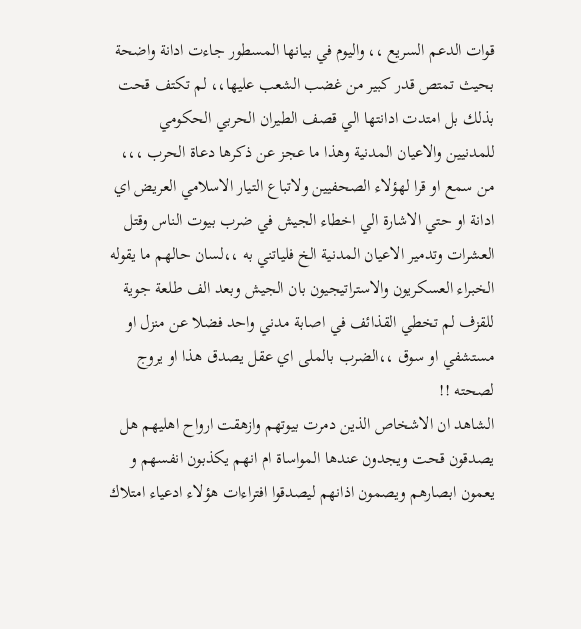قوات الدعم السريع ،، واليوم في بيانها المسطور جاءت ادانة واضحة بحيث تمتص قدر كبير من غضب الشعب عليها،، لم تكتف قحت بذلك بل امتدت ادانتها الي قصف الطيران الحربي الحكومي للمدنيين والاعيان المدنية وهذا ما عجز عن ذكرها دعاة الحرب ،،، من سمع او قرا لهؤلاء الصحفيين ولاتباع التيار الاسلامي العريض اي ادانة او حتي الاشارة الي اخطاء الجيش في ضرب بيوت الناس وقتل العشرات وتدمير الاعيان المدنية الخ فلياتني به ،،لسان حالهم ما يقوله الخبراء العسكريون والاستراتيجيون بان الجيش وبعد الف طلعة جوية للقزف لم تخطي القذائف في اصابة مدني واحد فضلا عن منزل او مستشفي او سوق ،،الضرب بالملى اي عقل يصدق هذا او يروج لصحته !!
الشاهد ان الاشخاص الذين دمرت بيوتهم وازهقت ارواح اهليهم هل يصدقون قحت ويجدون عندها المواساة ام انهم يكذبون انفسهم و يعمون ابصارهم ويصمون اذانهم ليصدقوا افتراءات هؤلاء ادعياء امتلاك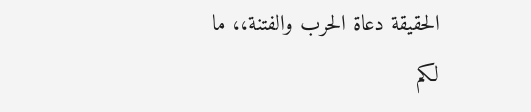الحقيقة دعاة الحرب والفتنة،، ما لكم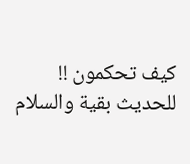كيف تحكمون !!
للحديث بقية والسلام